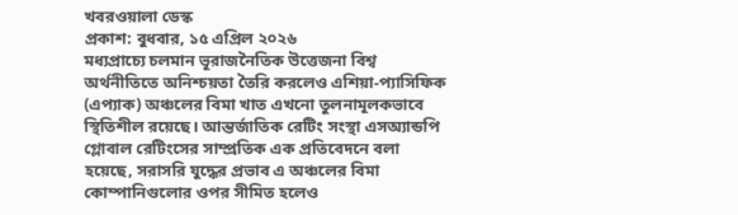খবরওয়ালা ডেস্ক
প্রকাশ: বুধবার, ১৫ এপ্রিল ২০২৬
মধ্যপ্রাচ্যে চলমান ভূরাজনৈতিক উত্তেজনা বিশ্ব অর্থনীতিতে অনিশ্চয়তা তৈরি করলেও এশিয়া-প্যাসিফিক (এপ্যাক) অঞ্চলের বিমা খাত এখনো তুলনামূলকভাবে স্থিতিশীল রয়েছে। আন্তর্জাতিক রেটিং সংস্থা এসঅ্যান্ডপি গ্লোবাল রেটিংসের সাম্প্রতিক এক প্রতিবেদনে বলা হয়েছে, সরাসরি যুদ্ধের প্রভাব এ অঞ্চলের বিমা কোম্পানিগুলোর ওপর সীমিত হলেও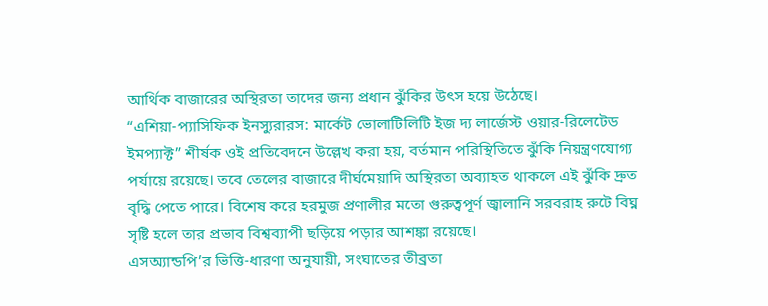আর্থিক বাজারের অস্থিরতা তাদের জন্য প্রধান ঝুঁকির উৎস হয়ে উঠেছে।
“এশিয়া-প্যাসিফিক ইনস্যুরারস: মার্কেট ভোলাটিলিটি ইজ দ্য লার্জেস্ট ওয়ার-রিলেটেড ইমপ্যাক্ট” শীর্ষক ওই প্রতিবেদনে উল্লেখ করা হয়, বর্তমান পরিস্থিতিতে ঝুঁকি নিয়ন্ত্রণযোগ্য পর্যায়ে রয়েছে। তবে তেলের বাজারে দীর্ঘমেয়াদি অস্থিরতা অব্যাহত থাকলে এই ঝুঁকি দ্রুত বৃদ্ধি পেতে পারে। বিশেষ করে হরমুজ প্রণালীর মতো গুরুত্বপূর্ণ জ্বালানি সরবরাহ রুটে বিঘ্ন সৃষ্টি হলে তার প্রভাব বিশ্বব্যাপী ছড়িয়ে পড়ার আশঙ্কা রয়েছে।
এসঅ্যান্ডপি’র ভিত্তি-ধারণা অনুযায়ী, সংঘাতের তীব্রতা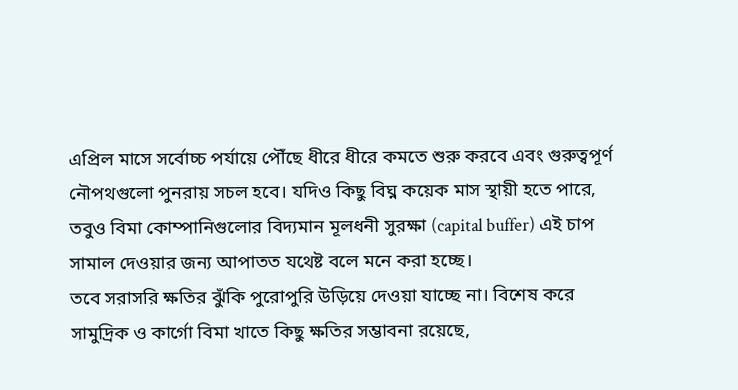এপ্রিল মাসে সর্বোচ্চ পর্যায়ে পৌঁছে ধীরে ধীরে কমতে শুরু করবে এবং গুরুত্বপূর্ণ নৌপথগুলো পুনরায় সচল হবে। যদিও কিছু বিঘ্ন কয়েক মাস স্থায়ী হতে পারে, তবুও বিমা কোম্পানিগুলোর বিদ্যমান মূলধনী সুরক্ষা (capital buffer) এই চাপ সামাল দেওয়ার জন্য আপাতত যথেষ্ট বলে মনে করা হচ্ছে।
তবে সরাসরি ক্ষতির ঝুঁকি পুরোপুরি উড়িয়ে দেওয়া যাচ্ছে না। বিশেষ করে সামুদ্রিক ও কার্গো বিমা খাতে কিছু ক্ষতির সম্ভাবনা রয়েছে,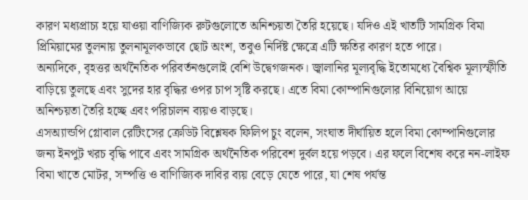কারণ মধ্যপ্রাচ্য হয়ে যাওয়া বাণিজ্যিক রুটগুলোতে অনিশ্চয়তা তৈরি হয়েছে। যদিও এই খাতটি সামগ্রিক বিমা প্রিমিয়ামের তুলনায় তুলনামূলকভাবে ছোট অংশ, তবুও নির্দিষ্ট ক্ষেত্রে এটি ক্ষতির কারণ হতে পারে।
অন্যদিকে, বৃহত্তর অর্থনৈতিক পরিবর্তনগুলোই বেশি উদ্বেগজনক। জ্বালানির মূল্যবৃদ্ধি ইতোমধ্যে বৈশ্বিক মূল্যস্ফীতি বাড়িয়ে তুলছে এবং সুদের হার বৃদ্ধির ওপর চাপ সৃষ্টি করছে। এতে বিমা কোম্পানিগুলোর বিনিয়োগ আয়ে অনিশ্চয়তা তৈরি হচ্ছে এবং পরিচালন ব্যয়ও বাড়ছে।
এসঅ্যান্ডপি গ্লোবাল রেটিংসের ক্রেডিট বিশ্লেষক ফিলিপ চুং বলেন, সংঘাত দীর্ঘায়িত হলে বিমা কোম্পানিগুলোর জন্য ইনপুট খরচ বৃদ্ধি পাবে এবং সামগ্রিক অর্থনৈতিক পরিবেশ দুর্বল হয়ে পড়বে। এর ফলে বিশেষ করে নন-লাইফ বিমা খাতে মোটর, সম্পত্তি ও বাণিজ্যিক দাবির ব্যয় বেড়ে যেতে পারে, যা শেষ পর্যন্ত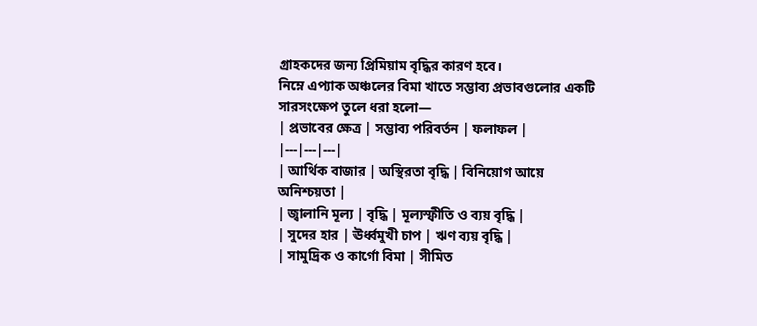গ্রাহকদের জন্য প্রিমিয়াম বৃদ্ধির কারণ হবে।
নিম্নে এপ্যাক অঞ্চলের বিমা খাতে সম্ভাব্য প্রভাবগুলোর একটি সারসংক্ষেপ তুলে ধরা হলো—
| প্রভাবের ক্ষেত্র | সম্ভাব্য পরিবর্তন | ফলাফল |
|---|---|---|
| আর্থিক বাজার | অস্থিরতা বৃদ্ধি | বিনিয়োগ আয়ে অনিশ্চয়তা |
| জ্বালানি মূল্য | বৃদ্ধি | মূল্যস্ফীতি ও ব্যয় বৃদ্ধি |
| সুদের হার | ঊর্ধ্বমুখী চাপ | ঋণ ব্যয় বৃদ্ধি |
| সামুদ্রিক ও কার্গো বিমা | সীমিত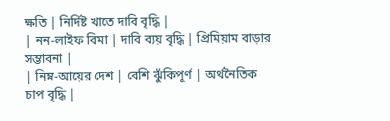ক্ষতি | নির্দিষ্ট খাতে দাবি বৃদ্ধি |
| নন-লাইফ বিমা | দাবি ব্যয় বৃদ্ধি | প্রিমিয়াম বাড়ার সম্ভাবনা |
| নিম্ন-আয়ের দেশ | বেশি ঝুঁকিপূর্ণ | অর্থনৈতিক চাপ বৃদ্ধি |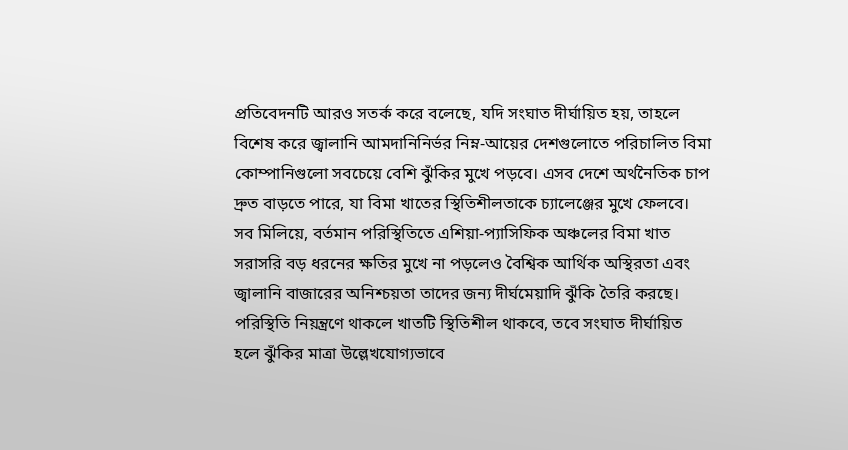প্রতিবেদনটি আরও সতর্ক করে বলেছে, যদি সংঘাত দীর্ঘায়িত হয়, তাহলে বিশেষ করে জ্বালানি আমদানিনির্ভর নিম্ন-আয়ের দেশগুলোতে পরিচালিত বিমা কোম্পানিগুলো সবচেয়ে বেশি ঝুঁকির মুখে পড়বে। এসব দেশে অর্থনৈতিক চাপ দ্রুত বাড়তে পারে, যা বিমা খাতের স্থিতিশীলতাকে চ্যালেঞ্জের মুখে ফেলবে।
সব মিলিয়ে, বর্তমান পরিস্থিতিতে এশিয়া-প্যাসিফিক অঞ্চলের বিমা খাত সরাসরি বড় ধরনের ক্ষতির মুখে না পড়লেও বৈশ্বিক আর্থিক অস্থিরতা এবং জ্বালানি বাজারের অনিশ্চয়তা তাদের জন্য দীর্ঘমেয়াদি ঝুঁকি তৈরি করছে। পরিস্থিতি নিয়ন্ত্রণে থাকলে খাতটি স্থিতিশীল থাকবে, তবে সংঘাত দীর্ঘায়িত হলে ঝুঁকির মাত্রা উল্লেখযোগ্যভাবে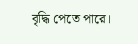বৃদ্ধি পেতে পারে।